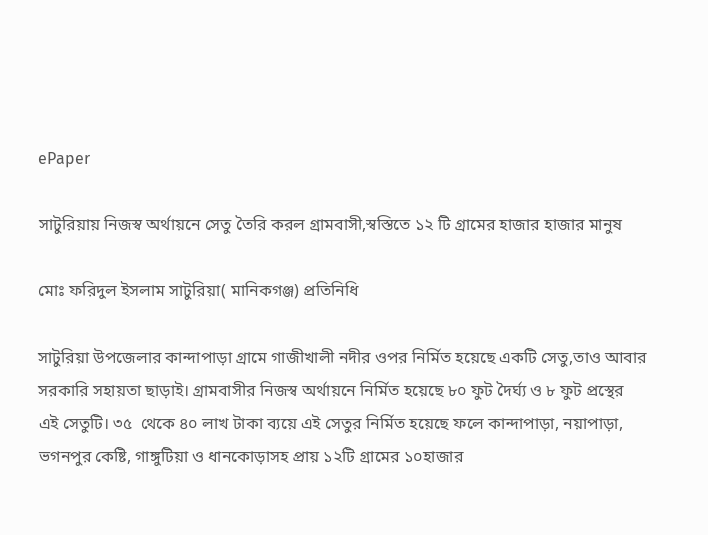ePaper

সাটুরিয়ায় নিজস্ব অর্থায়নে সেতু তৈরি করল গ্রামবাসী,স্বস্তিতে ১২ টি গ্রামের হাজার হাজার মানুষ

মোঃ ফরিদুল ইসলাম সাটুরিয়া( মানিকগঞ্জ) প্রতিনিধি

সাটুরিয়া উপজেলার কান্দাপাড়া গ্রামে গাজীখালী নদীর ওপর নির্মিত হয়েছে একটি সেতু,তাও আবার সরকারি সহায়তা ছাড়াই। গ্রামবাসীর নিজস্ব অর্থায়নে নির্মিত হয়েছে ৮০ ফুট দৈর্ঘ্য ও ৮ ফুট প্রস্থের এই সেতুটি। ৩৫  থেকে ৪০ লাখ টাকা ব্যয়ে এই সেতুর নির্মিত হয়েছে ফলে কান্দাপাড়া, নয়াপাড়া, ভগনপুর কেষ্টি, গাঙ্গুটিয়া ও ধানকোড়াসহ প্রায় ১২টি গ্রামের ১০হাজার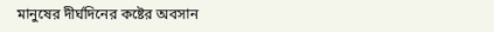মানুষের দীর্ঘদিনের কষ্টের অবসান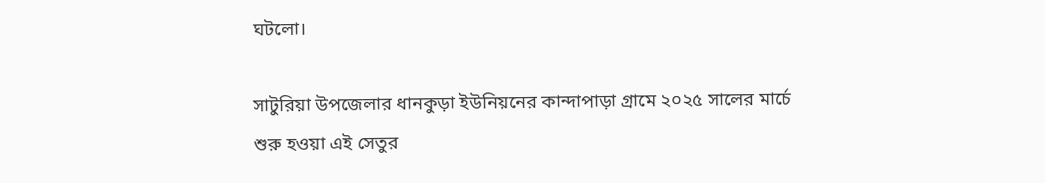ঘটলো।

সাটুরিয়া উপজেলার ধানকুড়া ইউনিয়নের কান্দাপাড়া গ্রামে ২০২৫ সালের মার্চে শুরু হওয়া এই সেতুর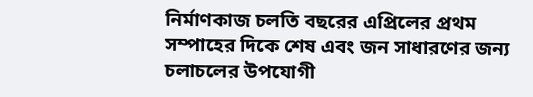নির্মাণকাজ চলতি বছরের এপ্রিলের প্রথম  সম্পাহের দিকে শেষ এবং জন সাধারণের জন্য চলাচলের উপযোগী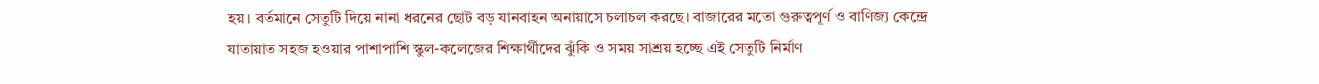হয়। বর্তমানে সেতুটি দিয়ে নানা ধরনের ছোট বড় যানবাহন অনায়াসে চলাচল করছে। বাজারের মতো গুরুত্বপূর্ণ ও বাণিজ্য কেন্দ্রে যাতায়াত সহজ হওয়ার পাশাপাশি স্কুল-কলেজের শিক্ষার্থীদের ঝুঁকি ও সময় সাশ্রয় হচ্ছে এই সেতুটি নির্মাণ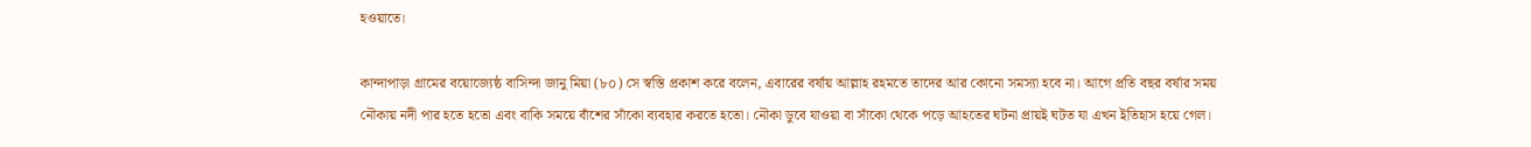হওয়াতে।

কান্দাপাড়া গ্রামের বয়োজ্যেষ্ঠ বাসিন্দা জানু মিয়া (৮০) সে স্বস্তি প্রকাশ করে বলেন, এবারের বর্ষায় আল্লাহ রহমতে তাদের আর কোনো সমস্যা হবে না। আগে প্রতি বছর বর্ষার সময় নৌকায় নদী পার হতে হতো এবং বাকি সময়ে বাঁশের সাঁকো ব্যবহার করতে হতো। নৌকা ডুবে যাওয়া বা সাঁকো থেকে পড়ে আহতের ঘটনা প্রায়ই ঘটত যা এখন ইতিহাস হয়ে গেল।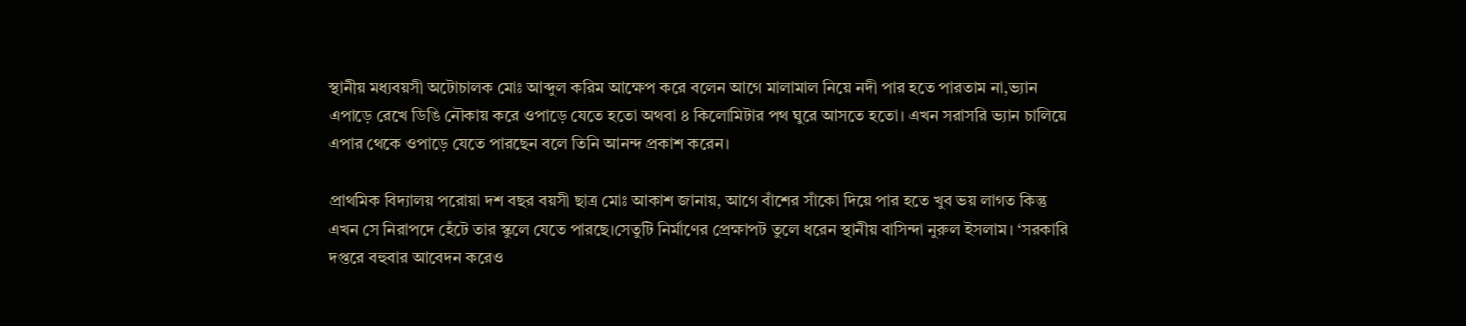স্থানীয় মধ্যবয়সী অটোচালক মোঃ আব্দুল করিম আক্ষেপ করে বলেন আগে মালামাল নিয়ে নদী পার হতে পারতাম না,ভ্যান এপাড়ে রেখে ডিঙি নৌকায় করে ওপাড়ে যেতে হতো অথবা ৪ কিলোমিটার পথ ঘুরে আসতে হতো। এখন সরাসরি ভ্যান চালিয়ে এপার থেকে ওপাড়ে যেতে পারছেন বলে তিনি আনন্দ প্রকাশ করেন।

প্রাথমিক বিদ্যালয় পরোয়া দশ বছর বয়সী ছাত্র মোঃ আকাশ জানায়, আগে বাঁশের সাঁকো দিয়ে পার হতে খুব ভয় লাগত কিন্তু এখন সে নিরাপদে হেঁটে তার স্কুলে যেতে পারছে।সেতুটি নির্মাণের প্রেক্ষাপট তুলে ধরেন স্থানীয় বাসিন্দা নুরুল ইসলাম। ‘সরকারি দপ্তরে বহুবার আবেদন করেও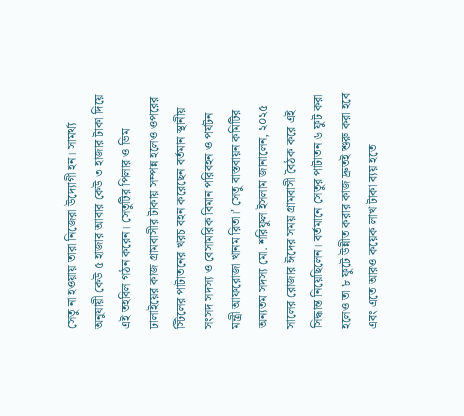সেতু না হওয়ায় তারা নিজেরা উদ্যোগী হন। সামর্থ্য অনুযায়ী কেউ ৫ হাজার আবার কেউ ৩ হাজার টাকা দিয়ে এই তহবিল গঠন করেন। সেতুটির পিলার ও ভিম ঢালাইয়ের কাজ গ্রামবাসীর টাকায় সম্পন্ন হলেও ওপরের স্টিলের পাটাতনের খরচ বহন করেছেন বর্তমান স্থানীয় সংসদ সদস্য ও বেসামরিক বিমান পরিবহন ও পর্যটন মন্ত্রী আফরোজা খানম রিতা।’ সেতু বাস্তবায়ন কমিটির অন্যতম সদস্য মো. শরিফুল ইসলাম জানালেন, ২০২৫ সালের রোজার ঈদের সময় গ্রামবাসী বৈঠক করে এই সিদ্ধান্ত নিয়েছিলেন। বর্তমানে সেতুর পাটাতন ৬ ফুট করা হলেও তা ৮ ফুটে উন্নীত করার কাজ দ্রুতই শুরু করা হবে এবং এতে আরও কয়েক লাখ টাকা ব্যয় হতে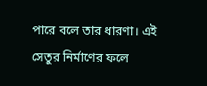পারে বলে তার ধারণা। এই সেতুর নির্মাণের ফলে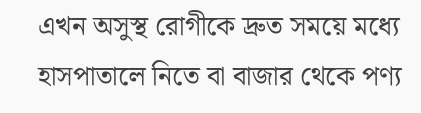এখন অসুস্থ রোগীকে দ্রুত সময়ে মধ্যে হাসপাতালে নিতে বা বাজার থেকে পণ্য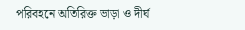পরিবহনে অতিরিক্ত ভাড়া ও দীর্ঘ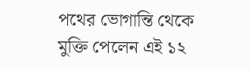পথের ভোগান্তি থেকে মুক্তি পেলেন এই ১২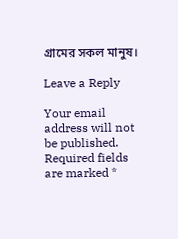গ্রামের সকল মানুষ।

Leave a Reply

Your email address will not be published. Required fields are marked *